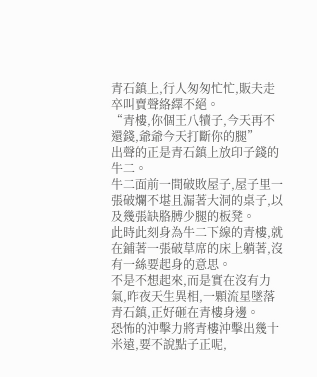青石鎮上,行人匆匆忙忙,販夫走卒叫賣聲絡繹不絕。
“青樓,你個王八犢子,今天再不還錢,爺爺今天打斷你的腿”
出聲的正是青石鎮上放印子錢的牛二。
牛二面前一間破敗屋子,屋子里一張破爛不堪且漏著大洞的桌子,以及幾張缺胳膊少腿的板凳。
此時此刻身為牛二下線的青樓,就在鋪著一張破草席的床上躺著,沒有一絲要起身的意思。
不是不想起來,而是實在沒有力氣,昨夜天生異相,一顆流星墜落青石鎮,正好砸在青樓身邊。
恐怖的沖擊力將青樓沖擊出幾十米遠,要不說點子正呢,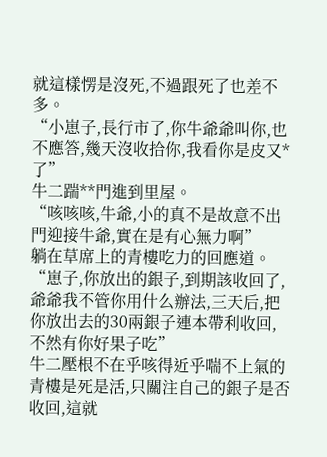就這樣愣是沒死,不過跟死了也差不多。
“小崽子,長行市了,你牛爺爺叫你,也不應答,幾天沒收拾你,我看你是皮又*了”
牛二踹**門進到里屋。
“咳咳咳,牛爺,小的真不是故意不出門迎接牛爺,實在是有心無力啊”
躺在草席上的青樓吃力的回應道。
“崽子,你放出的銀子,到期該收回了,爺爺我不管你用什么辦法,三天后,把你放出去的30兩銀子連本帶利收回,不然有你好果子吃”
牛二壓根不在乎咳得近乎喘不上氣的青樓是死是活,只關注自己的銀子是否收回,這就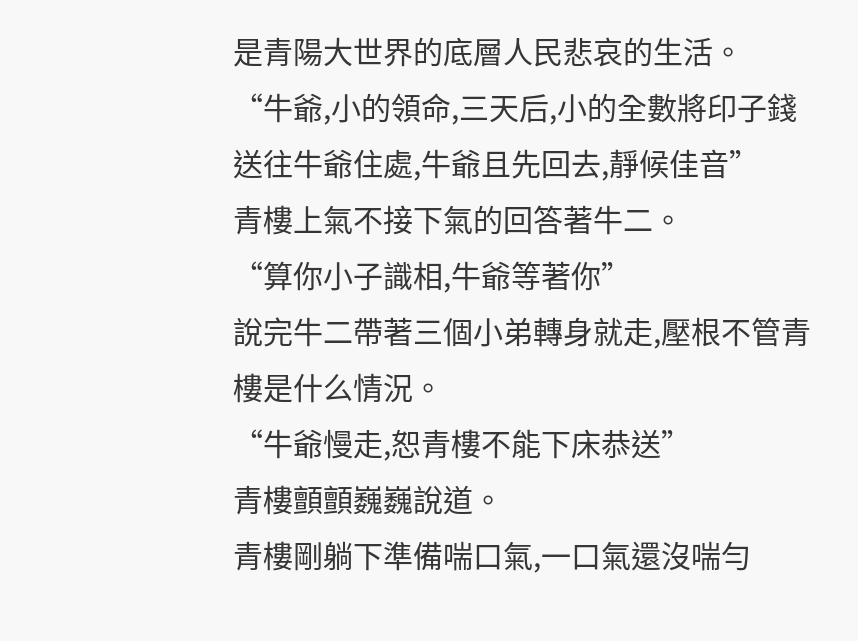是青陽大世界的底層人民悲哀的生活。
“牛爺,小的領命,三天后,小的全數將印子錢送往牛爺住處,牛爺且先回去,靜候佳音”
青樓上氣不接下氣的回答著牛二。
“算你小子識相,牛爺等著你”
說完牛二帶著三個小弟轉身就走,壓根不管青樓是什么情況。
“牛爺慢走,恕青樓不能下床恭送”
青樓顫顫巍巍說道。
青樓剛躺下準備喘口氣,一口氣還沒喘勻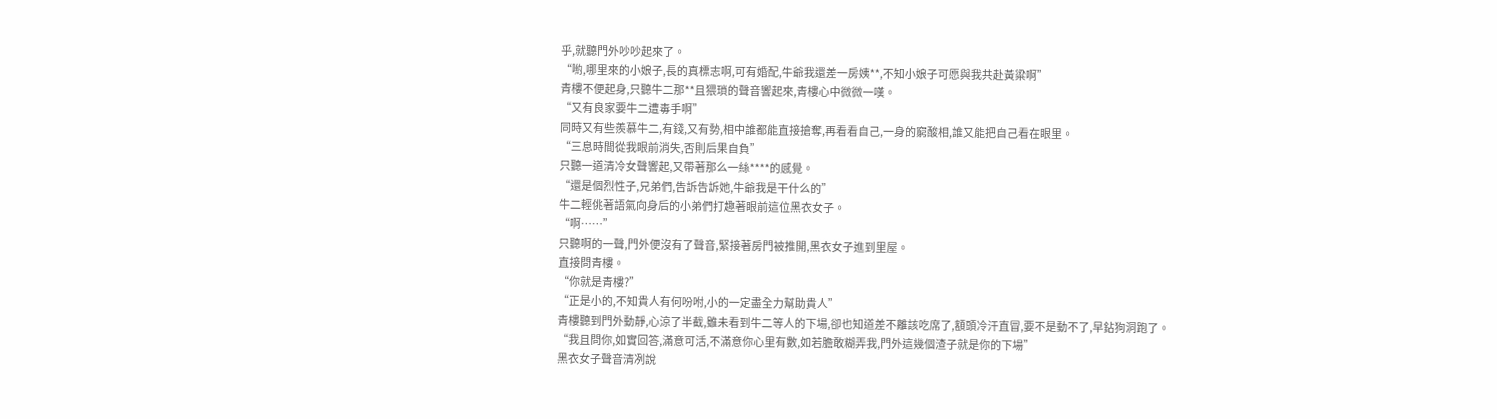乎,就聽門外吵吵起來了。
“喲,哪里來的小娘子,長的真標志啊,可有婚配,牛爺我還差一房姨**,不知小娘子可愿與我共赴黃粱啊”
青樓不便起身,只聽牛二那**且猥瑣的聲音響起來,青樓心中微微一嘆。
“又有良家要牛二遭毒手啊”
同時又有些羨慕牛二,有錢,又有勢,相中誰都能直接搶奪,再看看自己,一身的窮酸相,誰又能把自己看在眼里。
“三息時間從我眼前消失,否則后果自負”
只聽一道清冷女聲響起,又帶著那么一絲****的感覺。
“還是個烈性子,兄弟們,告訴告訴她,牛爺我是干什么的”
牛二輕佻著語氣向身后的小弟們打趣著眼前這位黑衣女子。
“啊……”
只聽啊的一聲,門外便沒有了聲音,緊接著房門被推開,黑衣女子進到里屋。
直接問青樓。
“你就是青樓?”
“正是小的,不知貴人有何吩咐,小的一定盡全力幫助貴人”
青樓聽到門外動靜,心涼了半截,雖未看到牛二等人的下場,卻也知道差不離該吃席了,額頭冷汗直冒,要不是動不了,早鉆狗洞跑了。
“我且問你,如實回答,滿意可活,不滿意你心里有數,如若膽敢糊弄我,門外這幾個渣子就是你的下場”
黑衣女子聲音清冽說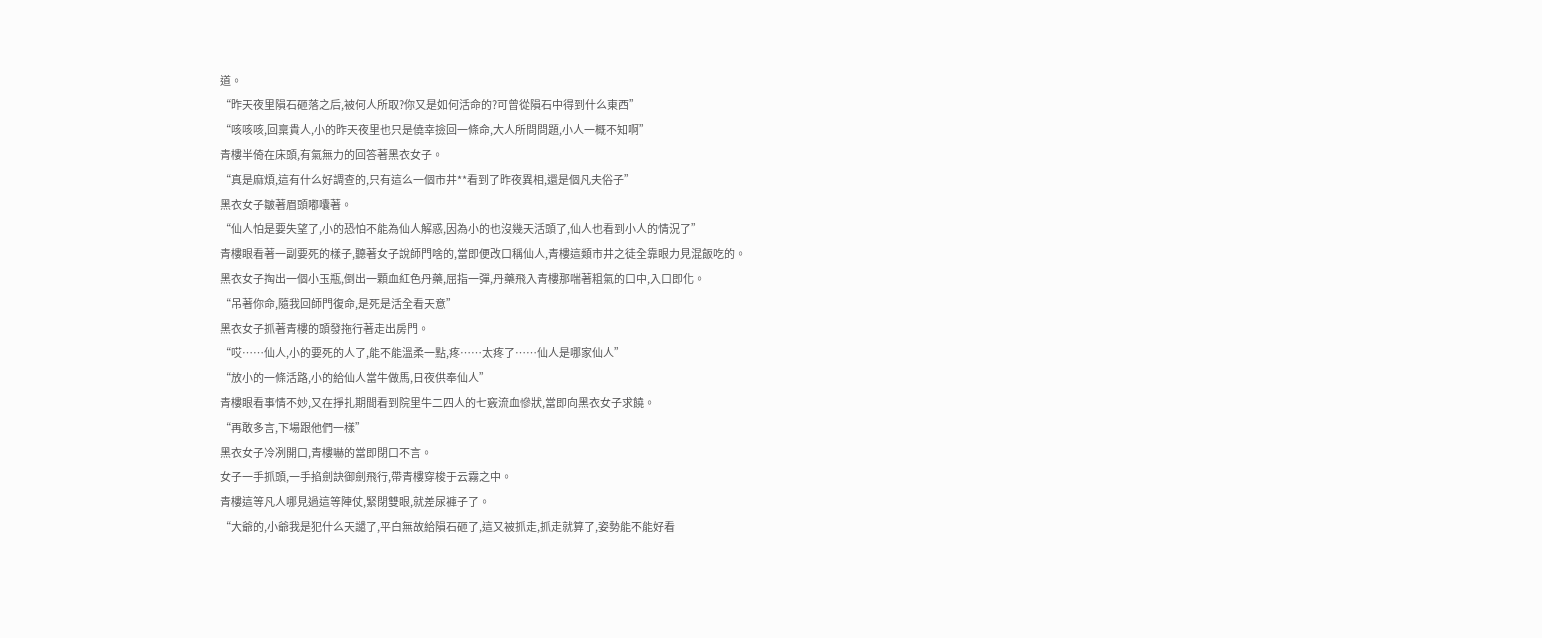道。
“昨天夜里隕石砸落之后,被何人所取?你又是如何活命的?可曾從隕石中得到什么東西”
“咳咳咳,回稟貴人,小的昨天夜里也只是僥幸撿回一條命,大人所問問題,小人一概不知啊”
青樓半倚在床頭,有氣無力的回答著黑衣女子。
“真是麻煩,這有什么好調查的,只有這么一個市井**看到了昨夜異相,還是個凡夫俗子”
黑衣女子皺著眉頭嘟囔著。
“仙人怕是要失望了,小的恐怕不能為仙人解惑,因為小的也沒幾天活頭了,仙人也看到小人的情況了”
青樓眼看著一副要死的樣子,聽著女子說師門啥的,當即便改口稱仙人,青樓這類市井之徒全靠眼力見混飯吃的。
黑衣女子掏出一個小玉瓶,倒出一顆血紅色丹藥,屈指一彈,丹藥飛入青樓那喘著粗氣的口中,入口即化。
“吊著你命,隨我回師門復命,是死是活全看天意”
黑衣女子抓著青樓的頭發拖行著走出房門。
“哎……仙人,小的要死的人了,能不能溫柔一點,疼……太疼了……仙人是哪家仙人”
“放小的一條活路,小的給仙人當牛做馬,日夜供奉仙人”
青樓眼看事情不妙,又在掙扎期間看到院里牛二四人的七竅流血慘狀,當即向黑衣女子求饒。
“再敢多言,下場跟他們一樣”
黑衣女子冷冽開口,青樓嚇的當即閉口不言。
女子一手抓頭,一手掐劍訣御劍飛行,帶青樓穿梭于云霧之中。
青樓這等凡人哪見過這等陣仗,緊閉雙眼,就差尿褲子了。
“大爺的,小爺我是犯什么天譴了,平白無故給隕石砸了,這又被抓走,抓走就算了,姿勢能不能好看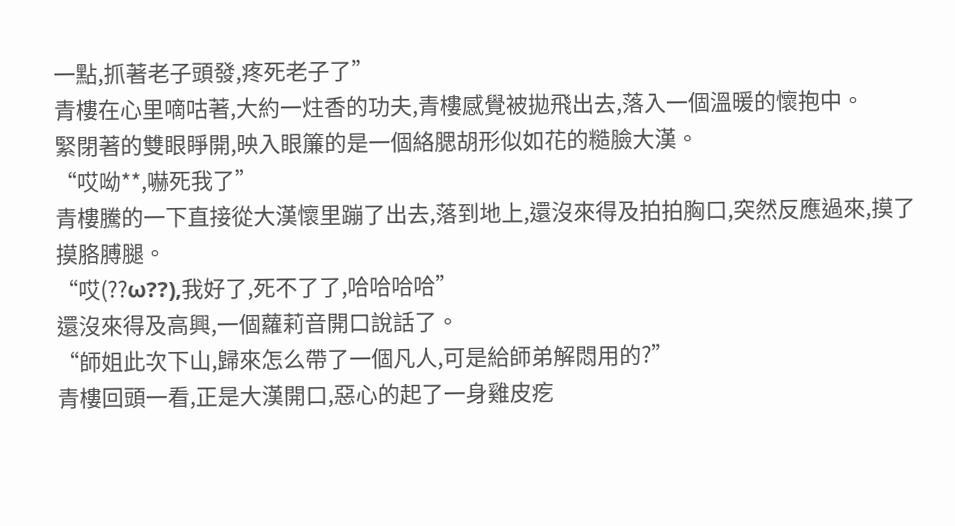一點,抓著老子頭發,疼死老子了”
青樓在心里嘀咕著,大約一炷香的功夫,青樓感覺被拋飛出去,落入一個溫暖的懷抱中。
緊閉著的雙眼睜開,映入眼簾的是一個絡腮胡形似如花的糙臉大漢。
“哎呦**,嚇死我了”
青樓騰的一下直接從大漢懷里蹦了出去,落到地上,還沒來得及拍拍胸口,突然反應過來,摸了摸胳膊腿。
“哎(??ω??),我好了,死不了了,哈哈哈哈”
還沒來得及高興,一個蘿莉音開口說話了。
“師姐此次下山,歸來怎么帶了一個凡人,可是給師弟解悶用的?”
青樓回頭一看,正是大漢開口,惡心的起了一身雞皮疙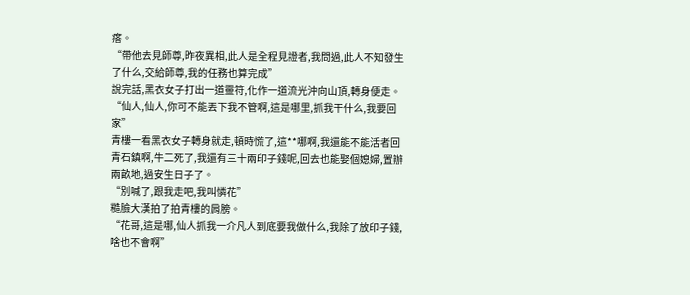瘩。
“帶他去見師尊,昨夜異相,此人是全程見證者,我問過,此人不知發生了什么,交給師尊,我的任務也算完成”
說完話,黑衣女子打出一道靈符,化作一道流光沖向山頂,轉身便走。
“仙人,仙人,你可不能丟下我不管啊,這是哪里,抓我干什么,我要回家”
青樓一看黑衣女子轉身就走,頓時慌了,這**哪啊,我還能不能活者回青石鎮啊,牛二死了,我還有三十兩印子錢呢,回去也能娶個媳婦,置辦兩畝地,過安生日子了。
“別喊了,跟我走吧,我叫憐花”
糙臉大漢拍了拍青樓的肩膀。
“花哥,這是哪,仙人抓我一介凡人到底要我做什么,我除了放印子錢,啥也不會啊”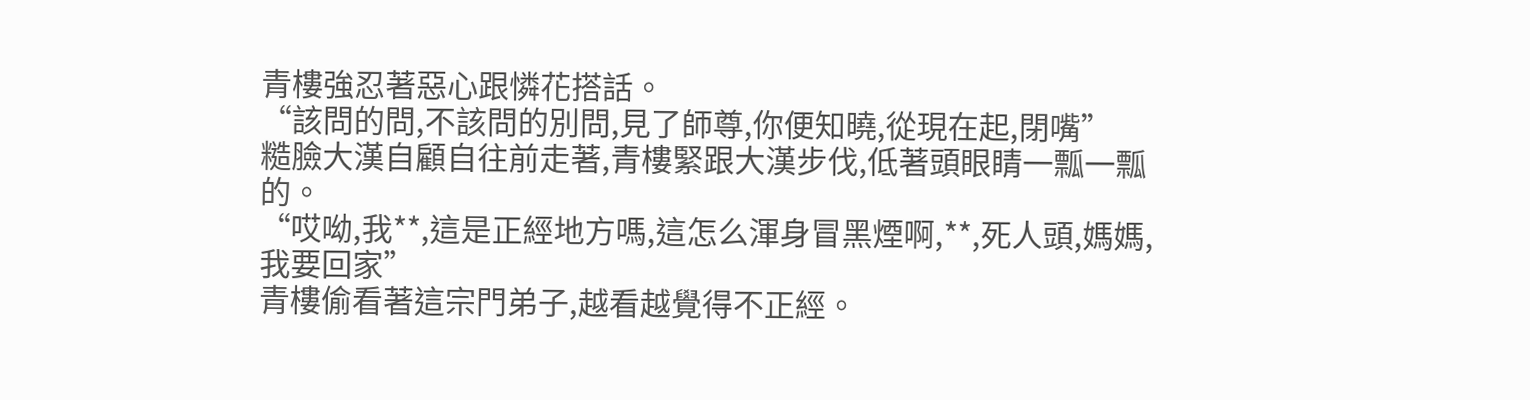青樓強忍著惡心跟憐花搭話。
“該問的問,不該問的別問,見了師尊,你便知曉,從現在起,閉嘴”
糙臉大漢自顧自往前走著,青樓緊跟大漢步伐,低著頭眼睛一瓢一瓢的。
“哎呦,我**,這是正經地方嗎,這怎么渾身冒黑煙啊,**,死人頭,媽媽,我要回家”
青樓偷看著這宗門弟子,越看越覺得不正經。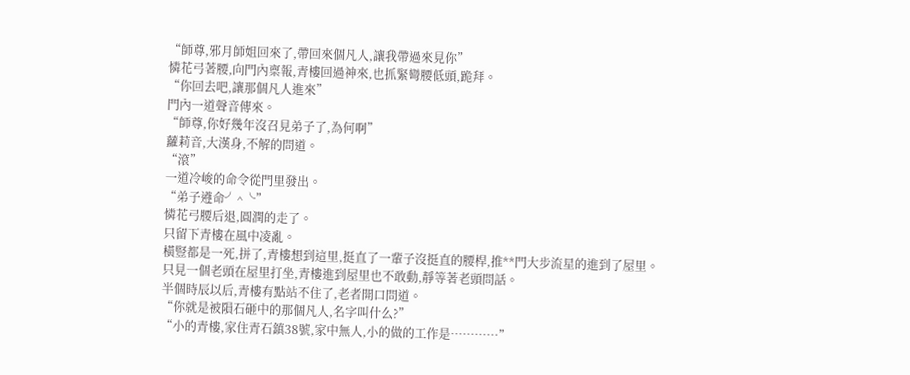“師尊,邪月師姐回來了,帶回來個凡人,讓我帶過來見你”
憐花弓著腰,向門內稟報,青樓回過神來,也抓緊彎腰低頭,跪拜。
“你回去吧,讓那個凡人進來”
門內一道聲音傳來。
“師尊,你好幾年沒召見弟子了,為何啊”
蘿莉音,大漢身,不解的問道。
“滾”
一道冷峻的命令從門里發出。
“弟子遵命╯^╰”
憐花弓腰后退,圓潤的走了。
只留下青樓在風中凌亂。
橫豎都是一死,拼了,青樓想到這里,挺直了一輩子沒挺直的腰桿,推**門大步流星的進到了屋里。
只見一個老頭在屋里打坐,青樓進到屋里也不敢動,靜等著老頭問話。
半個時辰以后,青樓有點站不住了,老者開口問道。
“你就是被隕石砸中的那個凡人,名字叫什么?”
“小的青樓,家住青石鎮38號,家中無人,小的做的工作是…………”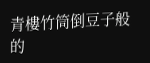青樓竹筒倒豆子般的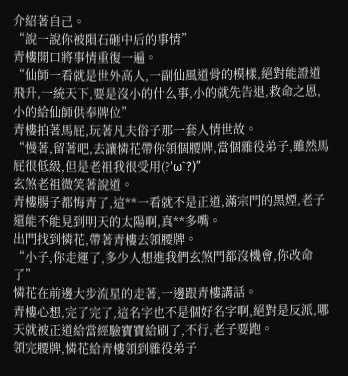介紹著自己。
“說一說你被隕石砸中后的事情”
青樓開口將事情重復一遍。
“仙師一看就是世外高人,一副仙風道骨的模樣,絕對能證道飛升,一統天下,要是沒小的什么事,小的就先告退,救命之恩,小的給仙師供奉牌位”
青樓拍著馬屁,玩著凡夫俗子那一套人情世故。
“慢著,留著吧,去讓憐花帶你領個腰牌,當個雜役弟子,雖然馬屁很低級,但是老祖我很受用(?′ω`?)”
玄煞老祖微笑著說道。
青樓腸子都悔青了,這**一看就不是正道,滿宗門的黑煙,老子還能不能見到明天的太陽啊,真**多嘴。
出門找到憐花,帶著青樓去領腰牌。
“小子,你走運了,多少人想進我們玄煞門都沒機會,你改命了”
憐花在前邊大步流星的走著,一邊跟青樓講話。
青樓心想,完了完了,這名字也不是個好名字啊,絕對是反派,哪天就被正道給當經驗寶寶給刷了,不行,老子要跑。
領完腰牌,憐花給青樓領到雜役弟子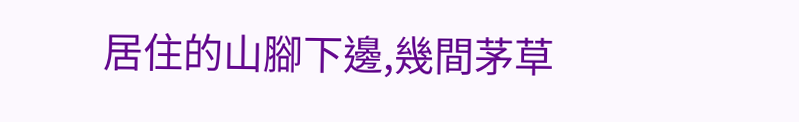居住的山腳下邊,幾間茅草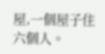屋,一個屋子住六個人。